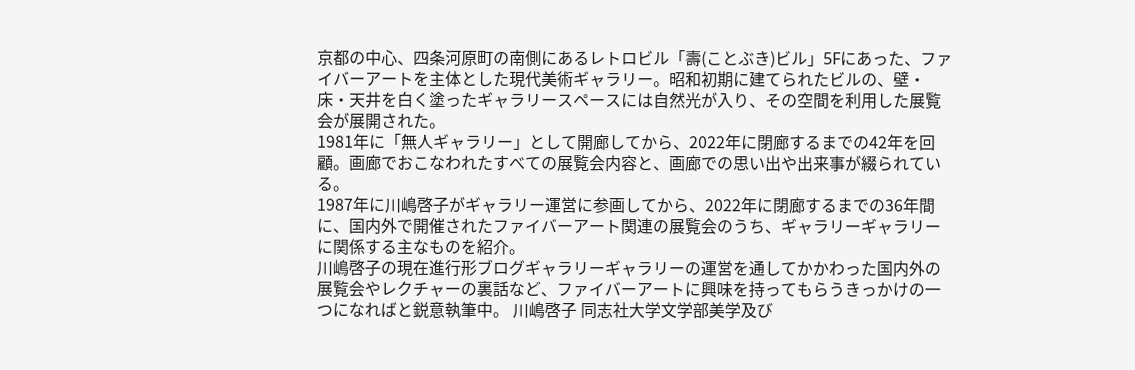京都の中心、四条河原町の南側にあるレトロビル「壽(ことぶき)ビル」5Fにあった、ファイバーアートを主体とした現代美術ギャラリー。昭和初期に建てられたビルの、壁・床・天井を白く塗ったギャラリースペースには自然光が入り、その空間を利用した展覧会が展開された。
1981年に「無人ギャラリー」として開廊してから、2022年に閉廊するまでの42年を回顧。画廊でおこなわれたすべての展覧会内容と、画廊での思い出や出来事が綴られている。
1987年に川嶋啓子がギャラリー運営に参画してから、2022年に閉廊するまでの36年間に、国内外で開催されたファイバーアート関連の展覧会のうち、ギャラリーギャラリーに関係する主なものを紹介。
川嶋啓子の現在進行形ブログギャラリーギャラリーの運営を通してかかわった国内外の展覧会やレクチャーの裏話など、ファイバーアートに興味を持ってもらうきっかけの一つになればと鋭意執筆中。 川嶋啓子 同志社大学文学部美学及び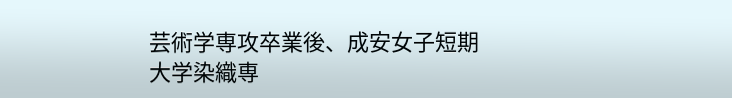芸術学専攻卒業後、成安女子短期大学染織専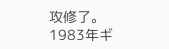攻修了。1983年ギ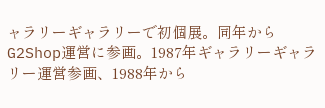ャラリーギャラリーで初個展。同年からG2Shop運営に参画。1987年ギャラリーギャラリー運営参画、1988年から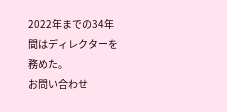2022年までの34年間はディレクターを務めた。
お問い合わせ